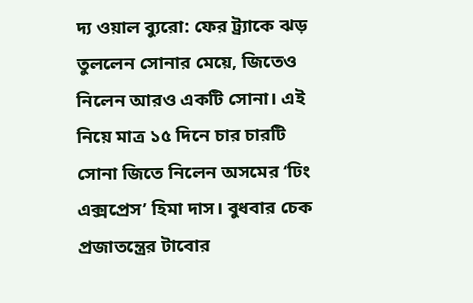দ্য ওয়াল ব্যুরো: ফের ট্র্যাকে ঝড় তুললেন সোনার মেয়ে, জিতেও নিলেন আরও একটি সোনা। এই নিয়ে মাত্র ১৫ দিনে চার চারটি সোনা জিতে নিলেন অসমের ‘ঢিং এক্সপ্রেস’ হিমা দাস। বুধবার চেক প্রজাতন্ত্রের টাবোর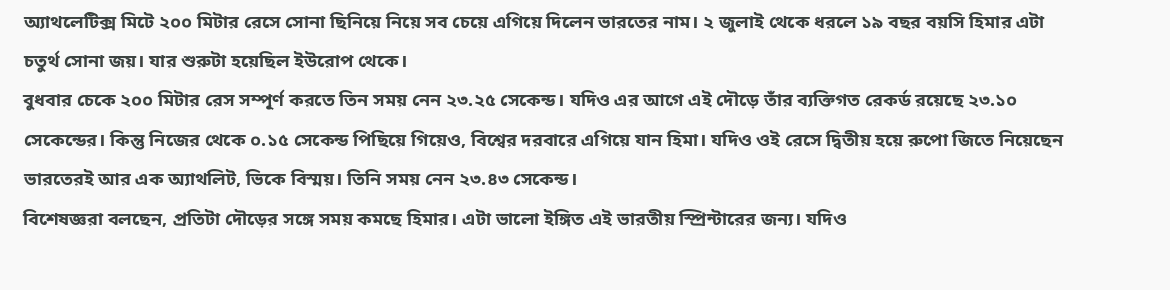অ্যাথলেটিক্স মিটে ২০০ মিটার রেসে সোনা ছিনিয়ে নিয়ে সব চেয়ে এগিয়ে দিলেন ভারতের নাম। ২ জুলাই থেকে ধরলে ১৯ বছর বয়সি হিমার এটা চতুর্থ সোনা জয়। যার শুরুটা হয়েছিল ইউরোপ থেকে।
বুধবার চেকে ২০০ মিটার রেস সম্পূর্ণ করতে তিন সময় নেন ২৩.২৫ সেকেন্ড। যদিও এর আগে এই দৌড়ে তাঁর ব্যক্তিগত রেকর্ড রয়েছে ২৩.১০ সেকেন্ডের। কিন্তু নিজের থেকে ০.১৫ সেকেন্ড পিছিয়ে গিয়েও, বিশ্বের দরবারে এগিয়ে যান হিমা। যদিও ওই রেসে দ্বিতীয় হয়ে রুপো জিতে নিয়েছেন ভারতেরই আর এক অ্যাথলিট, ভিকে বিস্ময়। তিনি সময় নেন ২৩.৪৩ সেকেন্ড।
বিশেষজ্ঞরা বলছেন, প্রতিটা দৌড়ের সঙ্গে সময় কমছে হিমার। এটা ভালো ইঙ্গিত এই ভারতীয় স্প্রিন্টারের জন্য। যদিও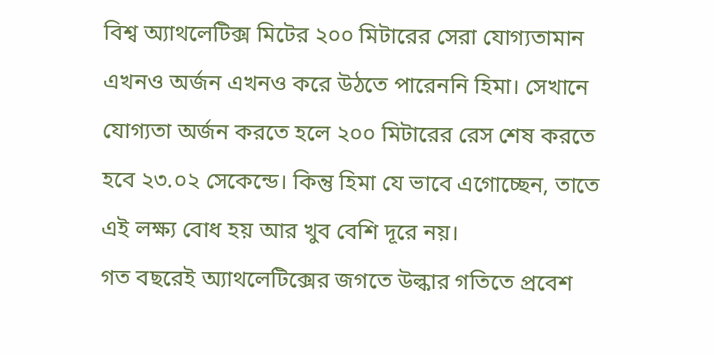বিশ্ব অ্যাথলেটিক্স মিটের ২০০ মিটারের সেরা যোগ্যতামান এখনও অর্জন এখনও করে উঠতে পারেননি হিমা। সেখানে যোগ্যতা অর্জন করতে হলে ২০০ মিটারের রেস শেষ করতে হবে ২৩.০২ সেকেন্ডে। কিন্তু হিমা যে ভাবে এগোচ্ছেন, তাতে এই লক্ষ্য বোধ হয় আর খুব বেশি দূরে নয়।
গত বছরেই অ্যাথলেটিক্সের জগতে উল্কার গতিতে প্রবেশ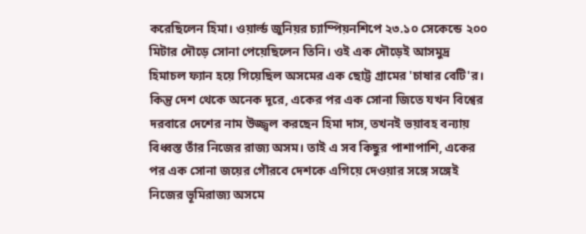করেছিলেন হিমা। ওয়ার্ল্ড জুনিয়র চ্যাম্পিয়নশিপে ২৩.১০ সেকেন্ডে ২০০ মিটার দৌড়ে সোনা পেয়েছিলেন তিনি। ওই এক দৌড়েই আসমুদ্র হিমাচল ফ্যান হয়ে গিয়েছিল অসমের এক ছোট্ট গ্রামের 'চাষার বেটি'র।
কিন্তু দেশ থেকে অনেক দূরে, একের পর এক সোনা জিতে যখন বিশ্বের দরবারে দেশের নাম উজ্জ্বল করছেন হিমা দাস, তখনই ভয়াবহ বন্যায় বিধ্বস্ত তাঁর নিজের রাজ্য অসম। তাই এ সব কিছুর পাশাপাশি, একের পর এক সোনা জয়ের গৌরবে দেশকে এগিয়ে দেওয়ার সঙ্গে সঙ্গেই নিজের ভূমিরাজ্য অসমে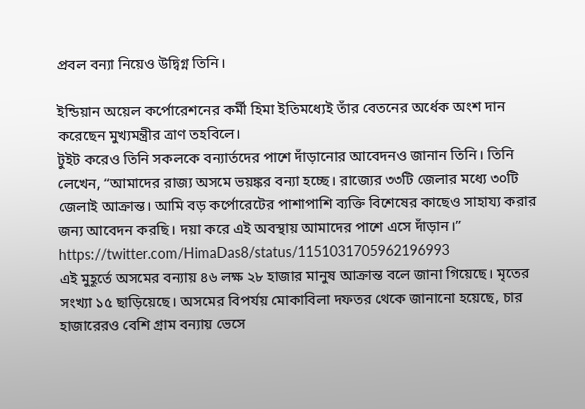প্রবল বন্যা নিয়েও উদ্বিগ্ন তিনি।

ইন্ডিয়ান অয়েল কর্পোরেশনের কর্মী হিমা ইতিমধ্যেই তাঁর বেতনের অর্ধেক অংশ দান করেছেন মুখ্যমন্ত্রীর ত্রাণ তহবিলে।
টুইট করেও তিনি সকলকে বন্যার্তদের পাশে দাঁড়ানোর আবেদনও জানান তিনি। তিনি লেখেন, “আমাদের রাজ্য অসমে ভয়ঙ্কর বন্যা হচ্ছে। রাজ্যের ৩৩টি জেলার মধ্যে ৩০টি জেলাই আক্রান্ত। আমি বড় কর্পোরেটের পাশাপাশি ব্যক্তি বিশেষের কাছেও সাহায্য করার জন্য আবেদন করছি। দয়া করে এই অবস্থায় আমাদের পাশে এসে দাঁড়ান।”
https://twitter.com/HimaDas8/status/1151031705962196993
এই মুহূর্তে অসমের বন্যায় ৪৬ লক্ষ ২৮ হাজার মানুষ আক্রান্ত বলে জানা গিয়েছে। মৃতের সংখ্যা ১৫ ছাড়িয়েছে। অসমের বিপর্যয় মোকাবিলা দফতর থেকে জানানো হয়েছে, চার হাজারেরও বেশি গ্রাম বন্যায় ভেসে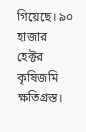গিয়েছে। ৯০ হাজার হেক্টর কৃষিজমি ক্ষতিগ্রস্ত।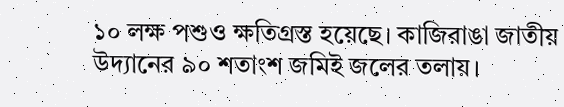১০ লক্ষ পশুও ক্ষতিগ্রস্ত হয়েছে। কাজিরাঙা জাতীয় উদ্যানের ৯০ শতাংশ জমিই জলের তলায়।